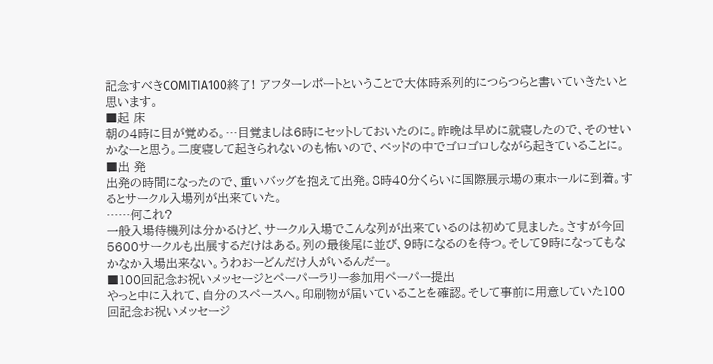記念すべきCOMITIA100終了! アフターレポートということで大体時系列的につらつらと書いていきたいと思います。
■起 床
朝の4時に目が覚める。…目覚ましは6時にセットしておいたのに。昨晩は早めに就寝したので、そのせいかなーと思う。二度寝して起きられないのも怖いので、ベッドの中でゴロゴロしながら起きていることに。
■出 発
出発の時間になったので、重いバッグを抱えて出発。8時40分くらいに国際展示場の東ホールに到着。するとサークル入場列が出来ていた。
……何これ?
一般入場待機列は分かるけど、サークル入場でこんな列が出来ているのは初めて見ました。さすが今回5600サークルも出展するだけはある。列の最後尾に並び、9時になるのを待つ。そして9時になってもなかなか入場出来ない。うわおーどんだけ人がいるんだー。
■100回記念お祝いメッセージとペーパーラリー参加用ペーパー提出
やっと中に入れて、自分のスペースへ。印刷物が届いていることを確認。そして事前に用意していた100回記念お祝いメッセージ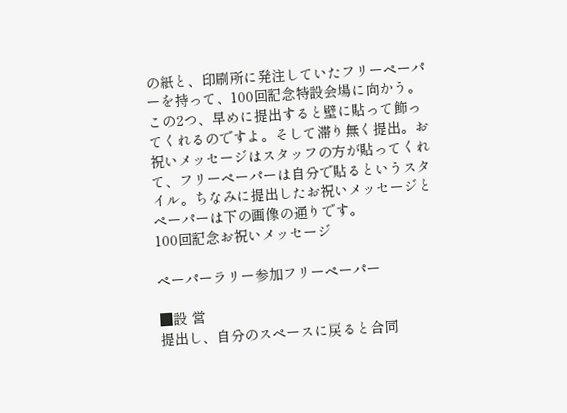の紙と、印刷所に発注していたフリーペーパーを持って、100回記念特設会場に向かう。この2つ、早めに提出すると壁に貼って飾ってくれるのですよ。そして滞り無く提出。お祝いメッセージはスタッフの方が貼ってくれて、フリーペーパーは自分で貼るというスタイル。ちなみに提出したお祝いメッセージとペーパーは下の画像の通りです。
100回記念お祝いメッセージ

ペーパーラリー参加フリーペーパー

■設 営
提出し、自分のスペースに戻ると合同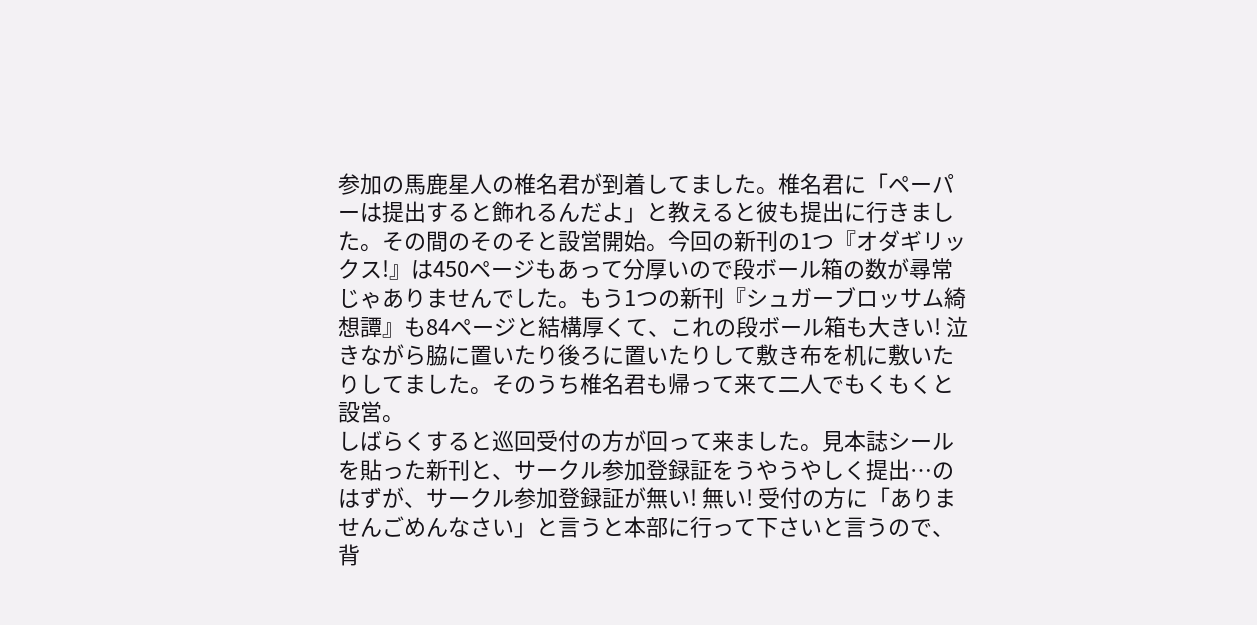参加の馬鹿星人の椎名君が到着してました。椎名君に「ペーパーは提出すると飾れるんだよ」と教えると彼も提出に行きました。その間のそのそと設営開始。今回の新刊の1つ『オダギリックス!』は450ページもあって分厚いので段ボール箱の数が尋常じゃありませんでした。もう1つの新刊『シュガーブロッサム綺想譚』も84ページと結構厚くて、これの段ボール箱も大きい! 泣きながら脇に置いたり後ろに置いたりして敷き布を机に敷いたりしてました。そのうち椎名君も帰って来て二人でもくもくと設営。
しばらくすると巡回受付の方が回って来ました。見本誌シールを貼った新刊と、サークル参加登録証をうやうやしく提出…のはずが、サークル参加登録証が無い! 無い! 受付の方に「ありませんごめんなさい」と言うと本部に行って下さいと言うので、背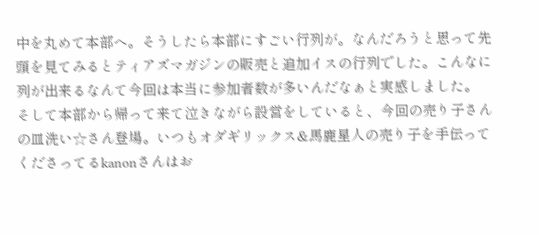中を丸めて本部へ。そうしたら本部にすごい行列が。なんだろうと思って先頭を見てみるとティアズマガジンの販売と追加イスの行列でした。こんなに列が出来るなんて今回は本当に参加者数が多いんだなぁと実感しました。
そして本部から帰って来て泣きながら設営をしていると、今回の売り子さんの皿洗い☆さん登場。いつもオダギリックス&馬鹿星人の売り子を手伝ってくださってるkanonさんはお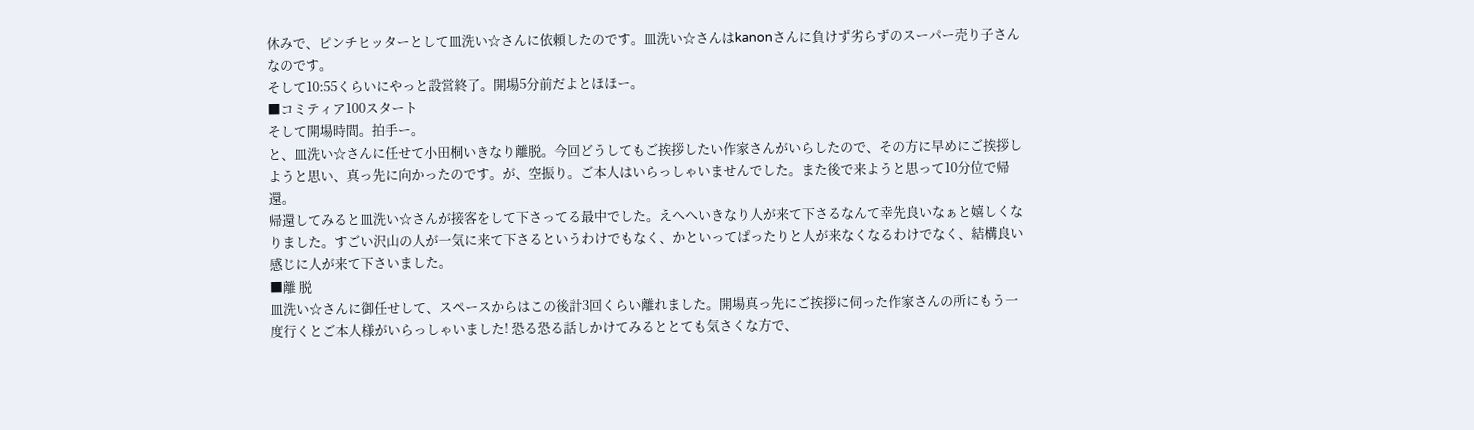休みで、ピンチヒッターとして皿洗い☆さんに依頼したのです。皿洗い☆さんはkanonさんに負けず劣らずのスーパー売り子さんなのです。
そして10:55くらいにやっと設営終了。開場5分前だよとほほー。
■コミティア100スタート
そして開場時間。拍手ー。
と、皿洗い☆さんに任せて小田桐いきなり離脱。今回どうしてもご挨拶したい作家さんがいらしたので、その方に早めにご挨拶しようと思い、真っ先に向かったのです。が、空振り。ご本人はいらっしゃいませんでした。また後で来ようと思って10分位で帰還。
帰還してみると皿洗い☆さんが接客をして下さってる最中でした。えへへいきなり人が来て下さるなんて幸先良いなぁと嬉しくなりました。すごい沢山の人が一気に来て下さるというわけでもなく、かといってぱったりと人が来なくなるわけでなく、結構良い感じに人が来て下さいました。
■離 脱
皿洗い☆さんに御任せして、スペースからはこの後計3回くらい離れました。開場真っ先にご挨拶に伺った作家さんの所にもう一度行くとご本人様がいらっしゃいました! 恐る恐る話しかけてみるととても気さくな方で、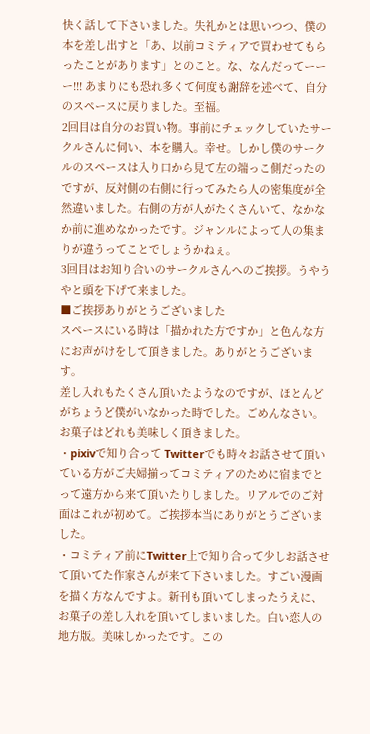快く話して下さいました。失礼かとは思いつつ、僕の本を差し出すと「あ、以前コミティアで買わせてもらったことがあります」とのこと。な、なんだってーーー!!! あまりにも恐れ多くて何度も謝辞を述べて、自分のスペースに戻りました。至福。
2回目は自分のお買い物。事前にチェックしていたサークルさんに伺い、本を購入。幸せ。しかし僕のサークルのスペースは入り口から見て左の端っこ側だったのですが、反対側の右側に行ってみたら人の密集度が全然違いました。右側の方が人がたくさんいて、なかなか前に進めなかったです。ジャンルによって人の集まりが違うってことでしょうかねぇ。
3回目はお知り合いのサークルさんへのご挨拶。うやうやと頭を下げて来ました。
■ご挨拶ありがとうございました
スペースにいる時は「描かれた方ですか」と色んな方にお声がけをして頂きました。ありがとうございます。
差し入れもたくさん頂いたようなのですが、ほとんどがちょうど僕がいなかった時でした。ごめんなさい。お菓子はどれも美味しく頂きました。
・pixivで知り合って Twitterでも時々お話させて頂いている方がご夫婦揃ってコミティアのために宿までとって遠方から来て頂いたりしました。リアルでのご対面はこれが初めて。ご挨拶本当にありがとうございました。
・コミティア前にTwitter上で知り合って少しお話させて頂いてた作家さんが来て下さいました。すごい漫画を描く方なんですよ。新刊も頂いてしまったうえに、お菓子の差し入れを頂いてしまいました。白い恋人の地方版。美味しかったです。この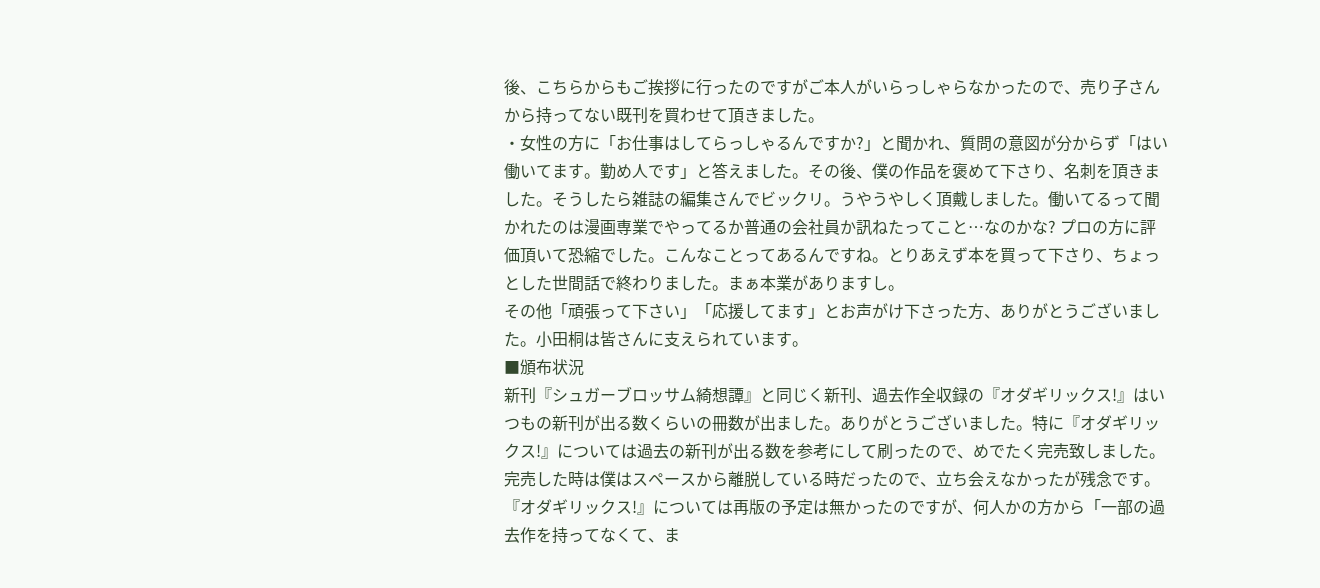後、こちらからもご挨拶に行ったのですがご本人がいらっしゃらなかったので、売り子さんから持ってない既刊を買わせて頂きました。
・女性の方に「お仕事はしてらっしゃるんですか?」と聞かれ、質問の意図が分からず「はい働いてます。勤め人です」と答えました。その後、僕の作品を褒めて下さり、名刺を頂きました。そうしたら雑誌の編集さんでビックリ。うやうやしく頂戴しました。働いてるって聞かれたのは漫画専業でやってるか普通の会社員か訊ねたってこと…なのかな? プロの方に評価頂いて恐縮でした。こんなことってあるんですね。とりあえず本を買って下さり、ちょっとした世間話で終わりました。まぁ本業がありますし。
その他「頑張って下さい」「応援してます」とお声がけ下さった方、ありがとうございました。小田桐は皆さんに支えられています。
■頒布状況
新刊『シュガーブロッサム綺想譚』と同じく新刊、過去作全収録の『オダギリックス!』はいつもの新刊が出る数くらいの冊数が出ました。ありがとうございました。特に『オダギリックス!』については過去の新刊が出る数を参考にして刷ったので、めでたく完売致しました。完売した時は僕はスペースから離脱している時だったので、立ち会えなかったが残念です。
『オダギリックス!』については再版の予定は無かったのですが、何人かの方から「一部の過去作を持ってなくて、ま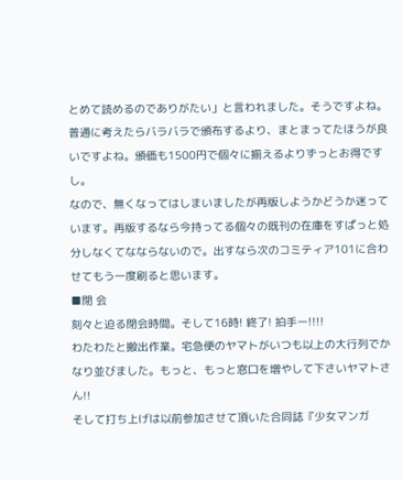とめて読めるのでありがたい」と言われました。そうですよね。普通に考えたらバラバラで頒布するより、まとまってたほうが良いですよね。頒価も1500円で個々に揃えるよりずっとお得ですし。
なので、無くなってはしまいましたが再版しようかどうか迷っています。再版するなら今持ってる個々の既刊の在庫をすぱっと処分しなくてなならないので。出すなら次のコミティア101に合わせてもう一度刷ると思います。
■閉 会
刻々と迫る閉会時間。そして16時! 終了! 拍手ー!!!!
わたわたと搬出作業。宅急便のヤマトがいつも以上の大行列でかなり並びました。もっと、もっと窓口を増やして下さいヤマトさん!!
そして打ち上げは以前参加させて頂いた合同誌『少女マンガ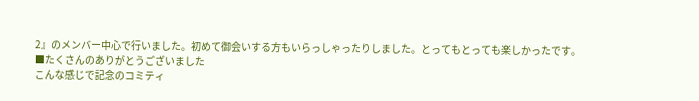2』のメンバー中心で行いました。初めて御会いする方もいらっしゃったりしました。とってもとっても楽しかったです。
■たくさんのありがとうございました
こんな感じで記念のコミティ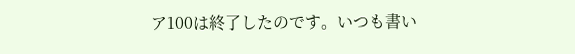ア100は終了したのです。いつも書い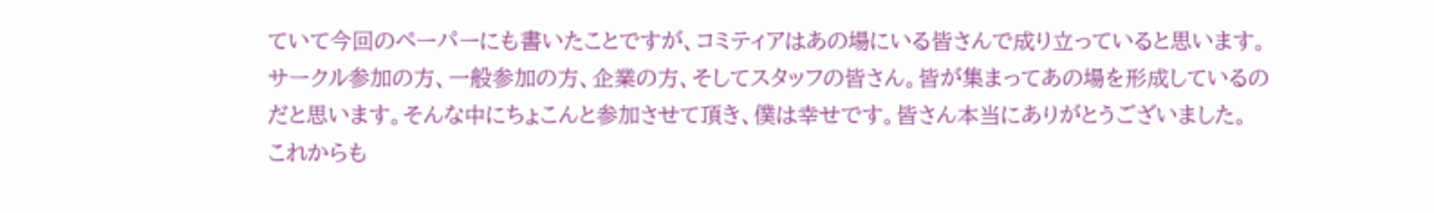ていて今回のペーパーにも書いたことですが、コミティアはあの場にいる皆さんで成り立っていると思います。サークル参加の方、一般参加の方、企業の方、そしてスタッフの皆さん。皆が集まってあの場を形成しているのだと思います。そんな中にちょこんと参加させて頂き、僕は幸せです。皆さん本当にありがとうございました。
これからも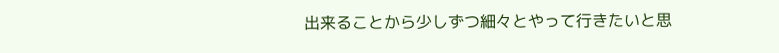出来ることから少しずつ細々とやって行きたいと思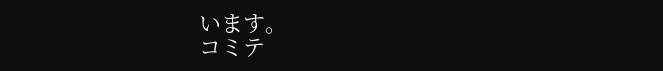います。
コミテ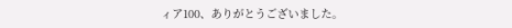ィア100、ありがとうございました。